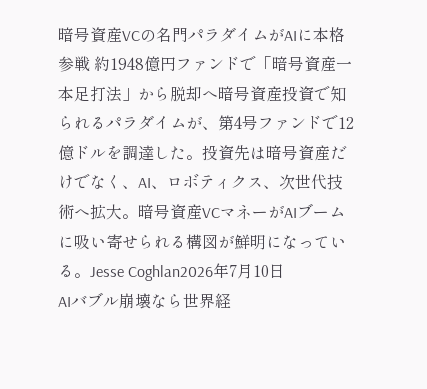暗号資産VCの名門パラダイムがAIに本格参戦 約1948億円ファンドで「暗号資産一本足打法」から脱却へ暗号資産投資で知られるパラダイムが、第4号ファンドで12億ドルを調達した。投資先は暗号資産だけでなく、AI、ロボティクス、次世代技術へ拡大。暗号資産VCマネーがAIブームに吸い寄せられる構図が鮮明になっている。Jesse Coghlan2026年7月10日
AIバブル崩壊なら世界経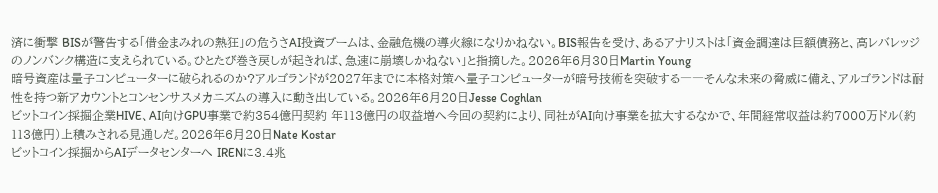済に衝撃 BISが警告する「借金まみれの熱狂」の危うさAI投資ブームは、金融危機の導火線になりかねない。BIS報告を受け、あるアナリストは「資金調達は巨額債務と、高レバレッジのノンバンク構造に支えられている。ひとたび巻き戻しが起きれば、急速に崩壊しかねない」と指摘した。2026年6月30日Martin Young
暗号資産は量子コンピューターに破られるのか?アルゴランドが2027年までに本格対策へ量子コンピューターが暗号技術を突破する――そんな未来の脅威に備え、アルゴランドは耐性を持つ新アカウントとコンセンサスメカニズムの導入に動き出している。2026年6月20日Jesse Coghlan
ビットコイン採掘企業HIVE、AI向けGPU事業で約354億円契約 年113億円の収益増へ今回の契約により、同社がAI向け事業を拡大するなかで、年間経常収益は約7000万ドル(約113億円)上積みされる見通しだ。2026年6月20日Nate Kostar
ビットコイン採掘からAIデータセンターへ IRENに3.4兆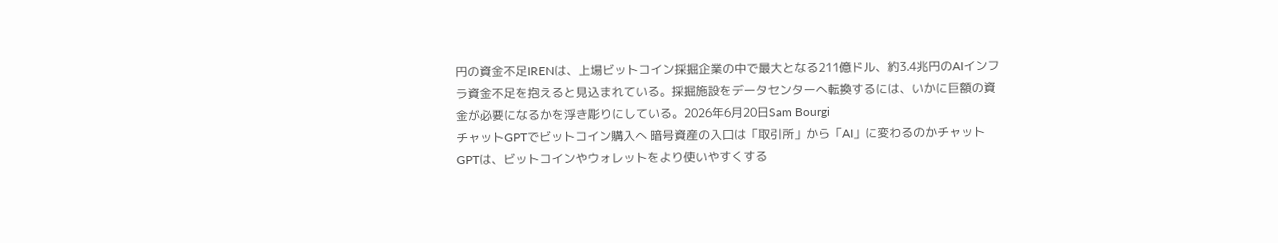円の資金不足IRENは、上場ビットコイン採掘企業の中で最大となる211億ドル、約3.4兆円のAIインフラ資金不足を抱えると見込まれている。採掘施設をデータセンターへ転換するには、いかに巨額の資金が必要になるかを浮き彫りにしている。2026年6月20日Sam Bourgi
チャットGPTでビットコイン購入へ 暗号資産の入口は「取引所」から「AI」に変わるのかチャットGPTは、ビットコインやウォレットをより使いやすくする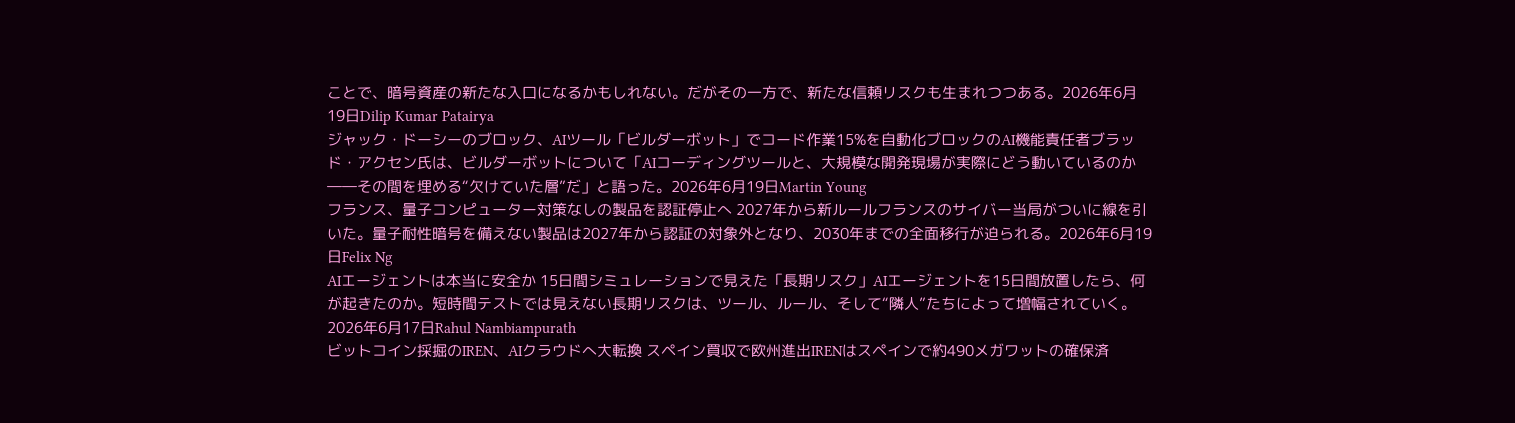ことで、暗号資産の新たな入口になるかもしれない。だがその一方で、新たな信頼リスクも生まれつつある。2026年6月19日Dilip Kumar Patairya
ジャック・ドーシーのブロック、AIツール「ビルダーボット」でコード作業15%を自動化ブロックのAI機能責任者ブラッド・アクセン氏は、ビルダーボットについて「AIコーディングツールと、大規模な開発現場が実際にどう動いているのか――その間を埋める“欠けていた層”だ」と語った。2026年6月19日Martin Young
フランス、量子コンピューター対策なしの製品を認証停止へ 2027年から新ルールフランスのサイバー当局がついに線を引いた。量子耐性暗号を備えない製品は2027年から認証の対象外となり、2030年までの全面移行が迫られる。2026年6月19日Felix Ng
AIエージェントは本当に安全か 15日間シミュレーションで見えた「長期リスク」AIエージェントを15日間放置したら、何が起きたのか。短時間テストでは見えない長期リスクは、ツール、ルール、そして“隣人”たちによって増幅されていく。2026年6月17日Rahul Nambiampurath
ビットコイン採掘のIREN、AIクラウドへ大転換 スペイン買収で欧州進出IRENはスペインで約490メガワットの確保済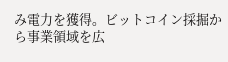み電力を獲得。ビットコイン採掘から事業領域を広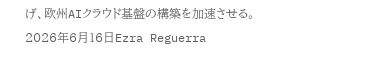げ、欧州AIクラウド基盤の構築を加速させる。2026年6月16日Ezra Reguerra